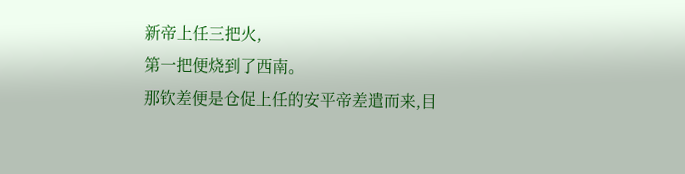新帝上任三把火,
第一把便烧到了西南。
那钦差便是仓促上任的安平帝差遣而来,目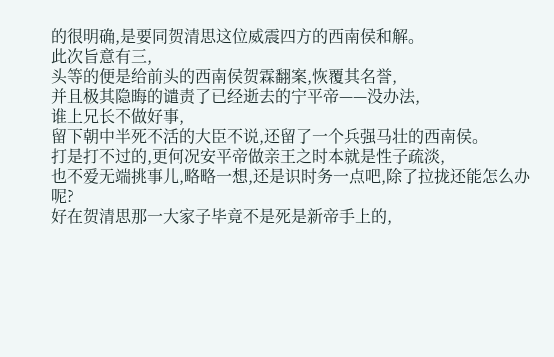的很明确,是要同贺清思这位威震四方的西南侯和解。
此次旨意有三,
头等的便是给前头的西南侯贺霖翻案,恢覆其名誉,
并且极其隐晦的谴责了已经逝去的宁平帝——没办法,
谁上兄长不做好事,
留下朝中半死不活的大臣不说,还留了一个兵强马壮的西南侯。
打是打不过的,更何况安平帝做亲王之时本就是性子疏淡,
也不爱无端挑事儿,略略一想,还是识时务一点吧,除了拉拢还能怎么办呢?
好在贺清思那一大家子毕竟不是死是新帝手上的,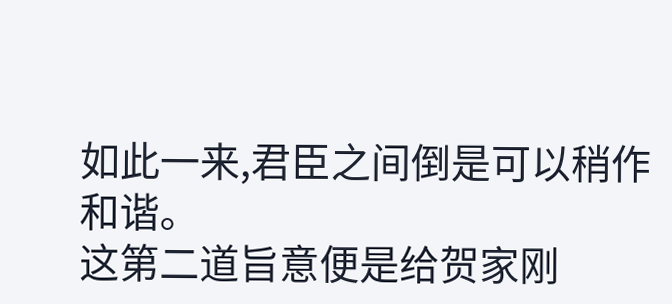如此一来,君臣之间倒是可以稍作和谐。
这第二道旨意便是给贺家刚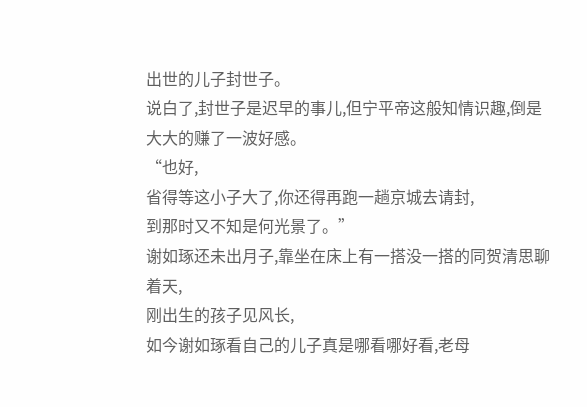出世的儿子封世子。
说白了,封世子是迟早的事儿,但宁平帝这般知情识趣,倒是大大的赚了一波好感。
“也好,
省得等这小子大了,你还得再跑一趟京城去请封,
到那时又不知是何光景了。”
谢如琢还未出月子,靠坐在床上有一搭没一搭的同贺清思聊着天,
刚出生的孩子见风长,
如今谢如琢看自己的儿子真是哪看哪好看,老母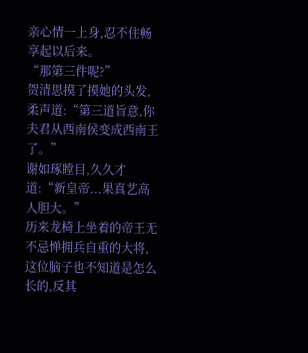亲心情一上身,忍不住畅享起以后来。
“那第三件呢?”
贺清思摸了摸她的头发,
柔声道:“第三道旨意,你夫君从西南侯变成西南王了。”
谢如琢瞠目,久久才道:“新皇帝...果真艺高人胆大。”
历来龙椅上坐着的帝王无不忌惮拥兵自重的大将,这位脑子也不知道是怎么长的,反其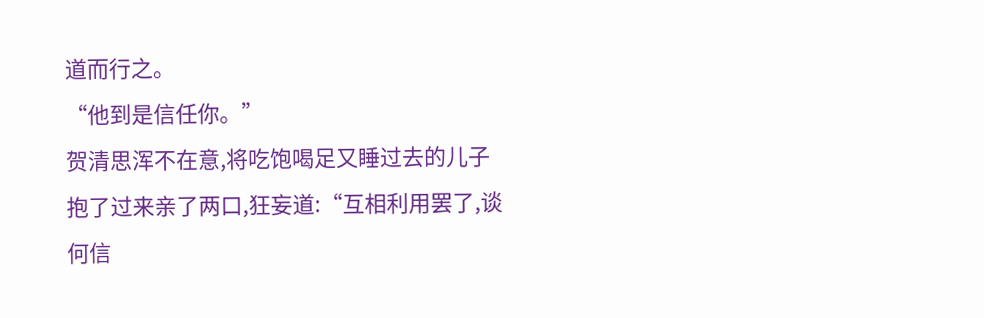道而行之。
“他到是信任你。”
贺清思浑不在意,将吃饱喝足又睡过去的儿子抱了过来亲了两口,狂妄道:“互相利用罢了,谈何信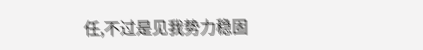任,不过是见我势力稳固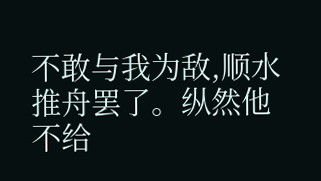不敢与我为敌,顺水推舟罢了。纵然他不给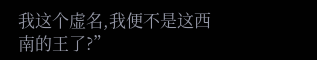我这个虚名,我便不是这西南的王了?”